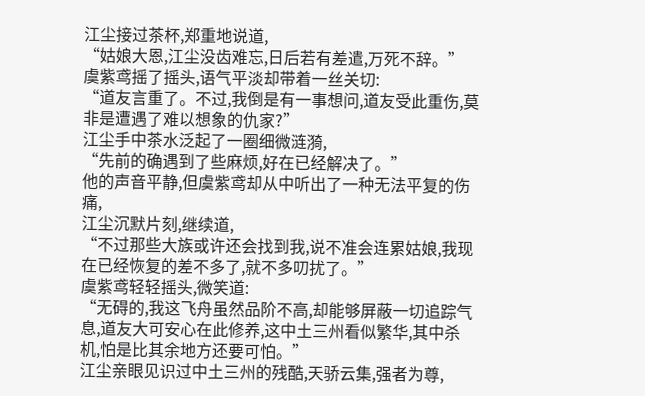江尘接过茶杯,郑重地说道,
“姑娘大恩,江尘没齿难忘,日后若有差遣,万死不辞。”
虞紫鸢摇了摇头,语气平淡却带着一丝关切:
“道友言重了。不过,我倒是有一事想问,道友受此重伤,莫非是遭遇了难以想象的仇家?”
江尘手中茶水泛起了一圈细微涟漪,
“先前的确遇到了些麻烦,好在已经解决了。”
他的声音平静,但虞紫鸢却从中听出了一种无法平复的伤痛,
江尘沉默片刻,继续道,
“不过那些大族或许还会找到我,说不准会连累姑娘,我现在已经恢复的差不多了,就不多叨扰了。”
虞紫鸢轻轻摇头,微笑道:
“无碍的,我这飞舟虽然品阶不高,却能够屏蔽一切追踪气息,道友大可安心在此修养,这中土三州看似繁华,其中杀机,怕是比其余地方还要可怕。”
江尘亲眼见识过中土三州的残酷,天骄云集,强者为尊,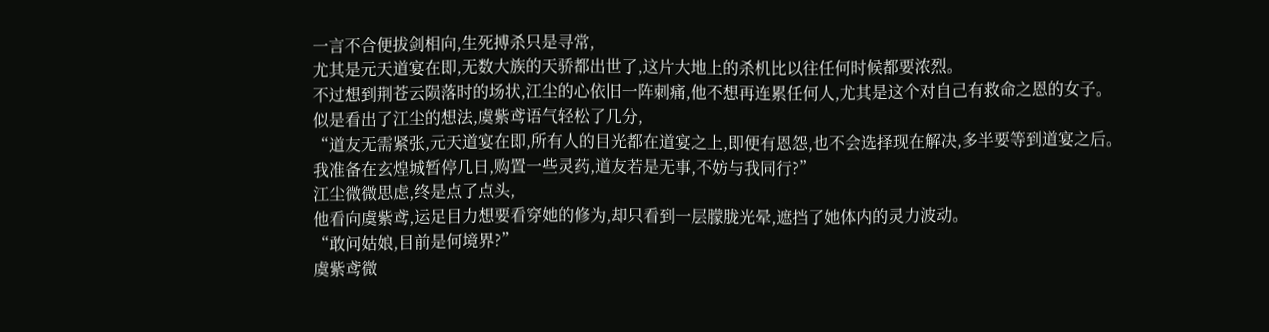一言不合便拔剑相向,生死搏杀只是寻常,
尤其是元天道宴在即,无数大族的天骄都出世了,这片大地上的杀机比以往任何时候都要浓烈。
不过想到荆苍云陨落时的场状,江尘的心依旧一阵刺痛,他不想再连累任何人,尤其是这个对自己有救命之恩的女子。
似是看出了江尘的想法,虞紫鸢语气轻松了几分,
“道友无需紧张,元天道宴在即,所有人的目光都在道宴之上,即便有恩怨,也不会选择现在解决,多半要等到道宴之后。
我准备在玄煌城暂停几日,购置一些灵药,道友若是无事,不妨与我同行?”
江尘微微思虑,终是点了点头,
他看向虞紫鸢,运足目力想要看穿她的修为,却只看到一层朦胧光晕,遮挡了她体内的灵力波动。
“敢问姑娘,目前是何境界?”
虞紫鸢微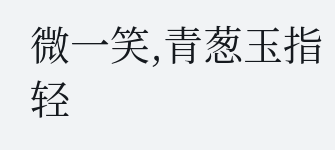微一笑,青葱玉指轻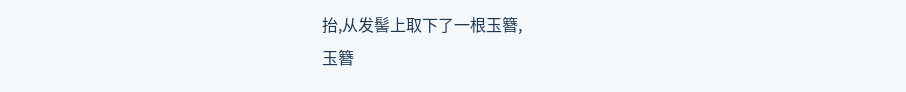抬,从发髻上取下了一根玉簪,
玉簪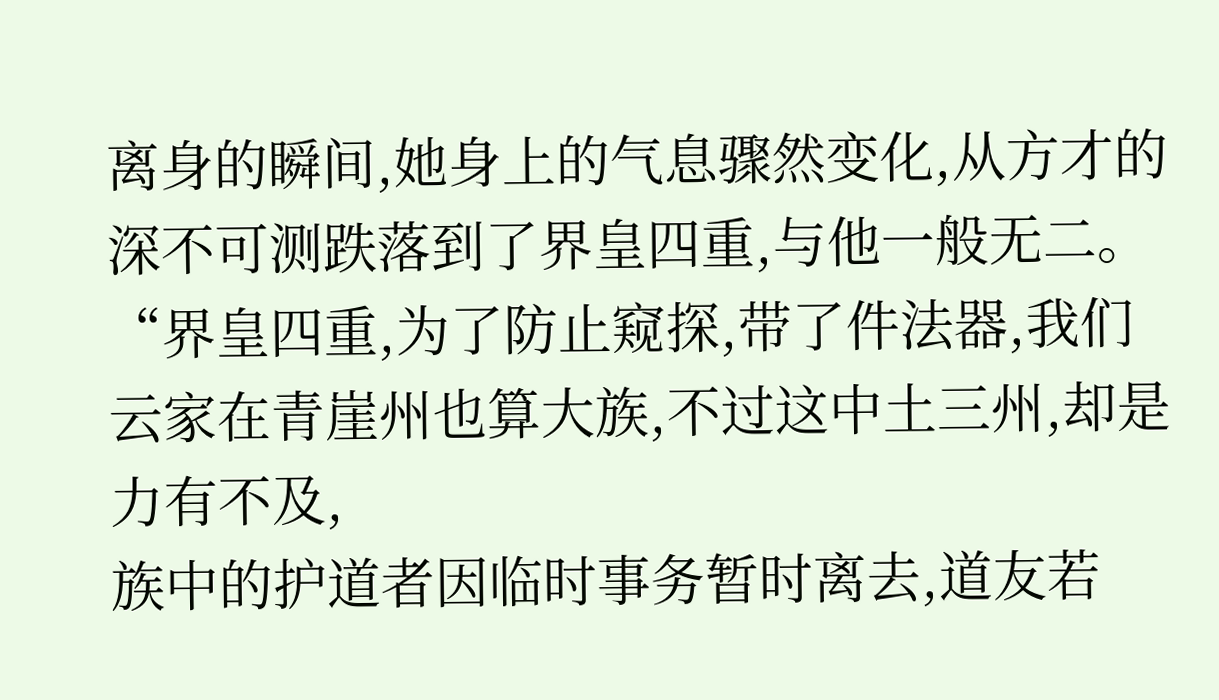离身的瞬间,她身上的气息骤然变化,从方才的深不可测跌落到了界皇四重,与他一般无二。
“界皇四重,为了防止窥探,带了件法器,我们云家在青崖州也算大族,不过这中土三州,却是力有不及,
族中的护道者因临时事务暂时离去,道友若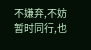不嫌弃,不妨暂时同行,也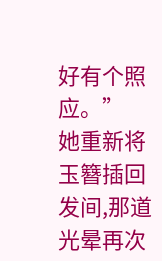好有个照应。”
她重新将玉簪插回发间,那道光晕再次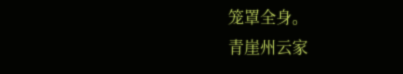笼罩全身。
青崖州云家